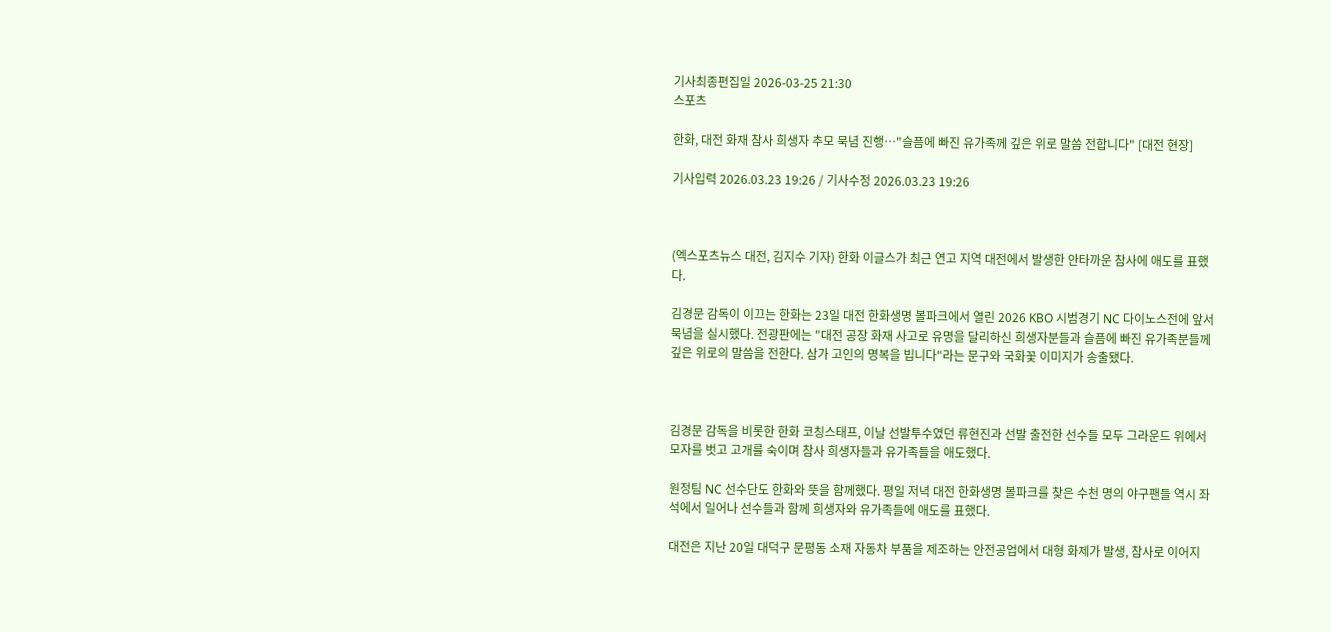기사최종편집일 2026-03-25 21:30
스포츠

한화, 대전 화재 참사 희생자 추모 묵념 진행…"슬픔에 빠진 유가족께 깊은 위로 말씀 전합니다" [대전 현장]

기사입력 2026.03.23 19:26 / 기사수정 2026.03.23 19:26



(엑스포츠뉴스 대전, 김지수 기자) 한화 이글스가 최근 연고 지역 대전에서 발생한 안타까운 참사에 애도를 표했다.

김경문 감독이 이끄는 한화는 23일 대전 한화생명 볼파크에서 열린 2026 KBO 시범경기 NC 다이노스전에 앞서 묵념을 실시했다. 전광판에는 "대전 공장 화재 사고로 유명을 달리하신 희생자분들과 슬픔에 빠진 유가족분들께 깊은 위로의 말씀을 전한다. 삼가 고인의 명복을 빕니다"라는 문구와 국화꽃 이미지가 송출됐다.



김경문 감독을 비롯한 한화 코칭스태프, 이날 선발투수였던 류현진과 선발 출전한 선수들 모두 그라운드 위에서 모자를 벗고 고개를 숙이며 참사 희생자들과 유가족들을 애도했다.

원정팀 NC 선수단도 한화와 뜻을 함께했다. 평일 저녁 대전 한화생명 볼파크를 찾은 수천 명의 야구팬들 역시 좌석에서 일어나 선수들과 함께 희생자와 유가족들에 애도를 표했다.

대전은 지난 20일 대덕구 문평동 소재 자동차 부품을 제조하는 안전공업에서 대형 화제가 발생, 참사로 이어지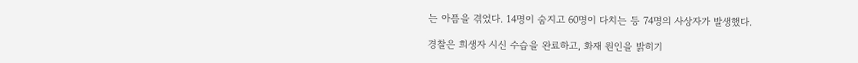는 아픔을 겪었다. 14명이 숨지고 60명이 다치는 등 74명의 사상자가 발생했다.

경찰은 희생자 시신 수습을 완료하고, 화재 원인을 밝히기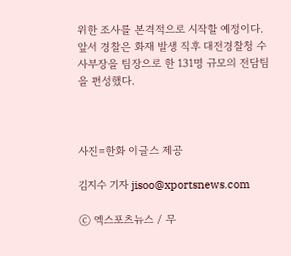위한 조사를 본격적으로 시작할 예정이다. 앞서 경찰은 화재 발생 직후 대전경찰청 수사부장을 팀장으로 한 131명 규모의 전담팀을 편성했다.



사진=한화 이글스 제공

김지수 기자 jisoo@xportsnews.com

ⓒ 엑스포츠뉴스 / 무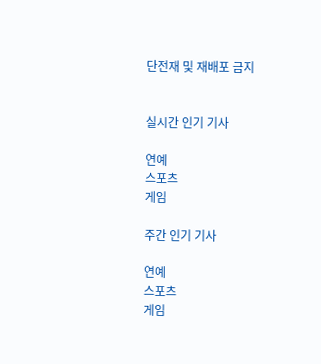단전재 및 재배포 금지


실시간 인기 기사

연예
스포츠
게임

주간 인기 기사

연예
스포츠
게임